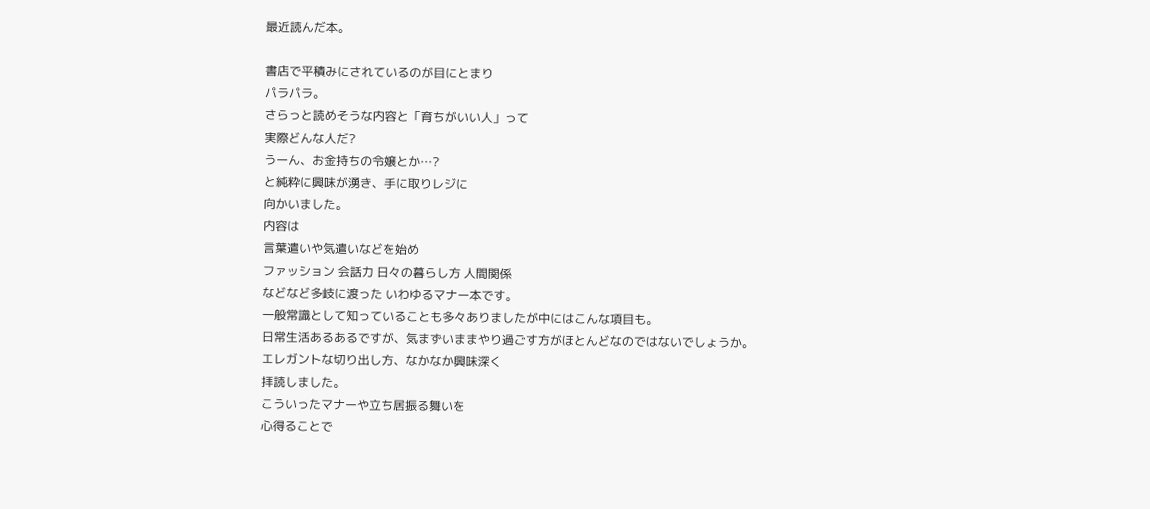最近読んだ本。

書店で平積みにされているのが目にとまり
パラパラ。
さらっと読めそうな内容と「育ちがいい人」って
実際どんな人だ?
うーん、お金持ちの令嬢とか…?
と純粋に興味が湧き、手に取りレジに
向かいました。
内容は
言葉遣いや気遣いなどを始め
ファッション 会話力 日々の暮らし方 人間関係
などなど多岐に渡った いわゆるマナー本です。
一般常識として知っていることも多々ありましたが中にはこんな項目も。
日常生活あるあるですが、気まずいままやり過ごす方がほとんどなのではないでしょうか。
エレガントな切り出し方、なかなか興味深く
拝読しました。
こういったマナーや立ち居振る舞いを
心得ることで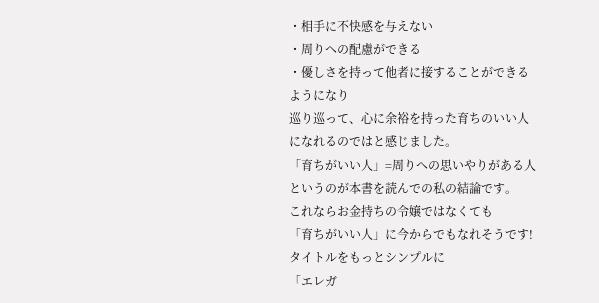・相手に不快感を与えない
・周りへの配慮ができる
・優しさを持って他者に接することができる
ようになり
巡り巡って、心に余裕を持った育ちのいい人
になれるのではと感じました。
「育ちがいい人」=周りへの思いやりがある人
というのが本書を読んでの私の結論です。
これならお金持ちの令嬢ではなくても
「育ちがいい人」に今からでもなれそうです!
タイトルをもっとシンプルに
「エレガ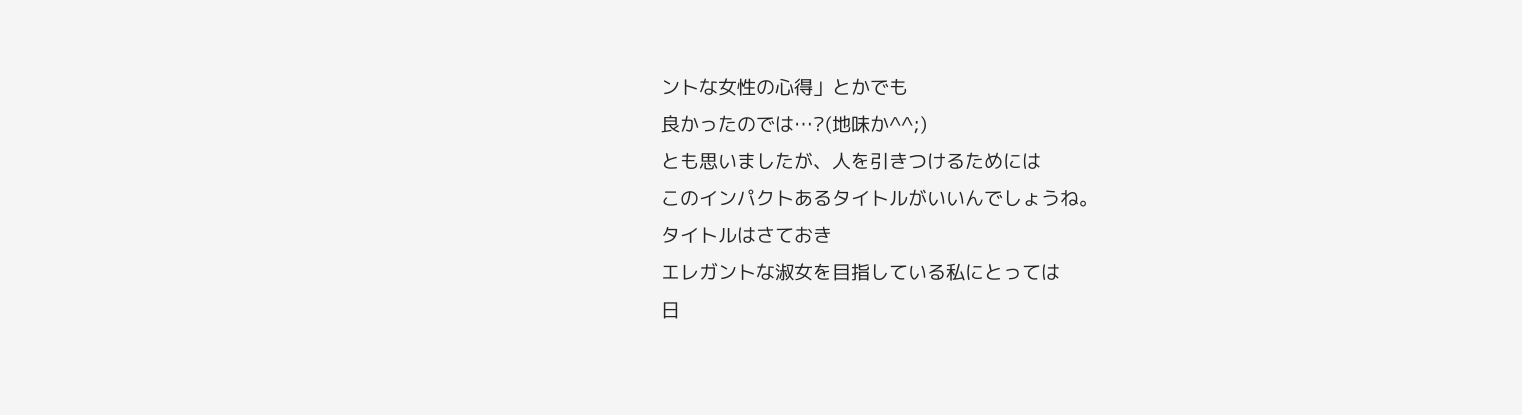ントな女性の心得」とかでも
良かったのでは…?(地味か^^;)
とも思いましたが、人を引きつけるためには
このインパクトあるタイトルがいいんでしょうね。
タイトルはさておき
エレガントな淑女を目指している私にとっては
日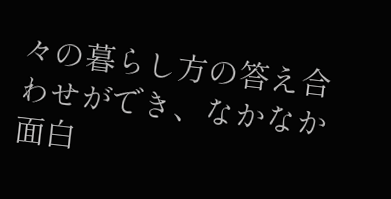々の暮らし方の答え合わせができ、なかなか
面白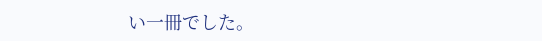い一冊でした。